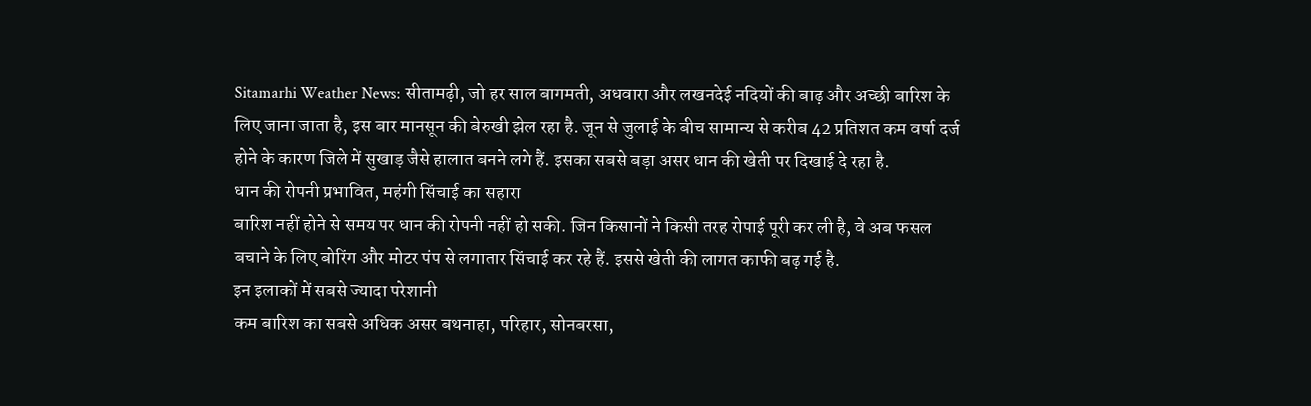Sitamarhi Weather News: सीतामढ़ी, जो हर साल बागमती, अधवारा और लखनदेई नदियों की बाढ़ और अच्छी बारिश के लिए जाना जाता है, इस बार मानसून की बेरुखी झेल रहा है. जून से जुलाई के बीच सामान्य से करीब 42 प्रतिशत कम वर्षा दर्ज होने के कारण जिले में सुखाड़ जैसे हालात बनने लगे हैं. इसका सबसे बड़ा असर धान की खेती पर दिखाई दे रहा है.
धान की रोपनी प्रभावित, महंगी सिंचाई का सहारा
बारिश नहीं होने से समय पर धान की रोपनी नहीं हो सकी. जिन किसानों ने किसी तरह रोपाई पूरी कर ली है, वे अब फसल बचाने के लिए बोरिंग और मोटर पंप से लगातार सिंचाई कर रहे हैं. इससे खेती की लागत काफी बढ़ गई है.
इन इलाकों में सबसे ज्यादा परेशानी
कम बारिश का सबसे अधिक असर बथनाहा, परिहार, सोनबरसा,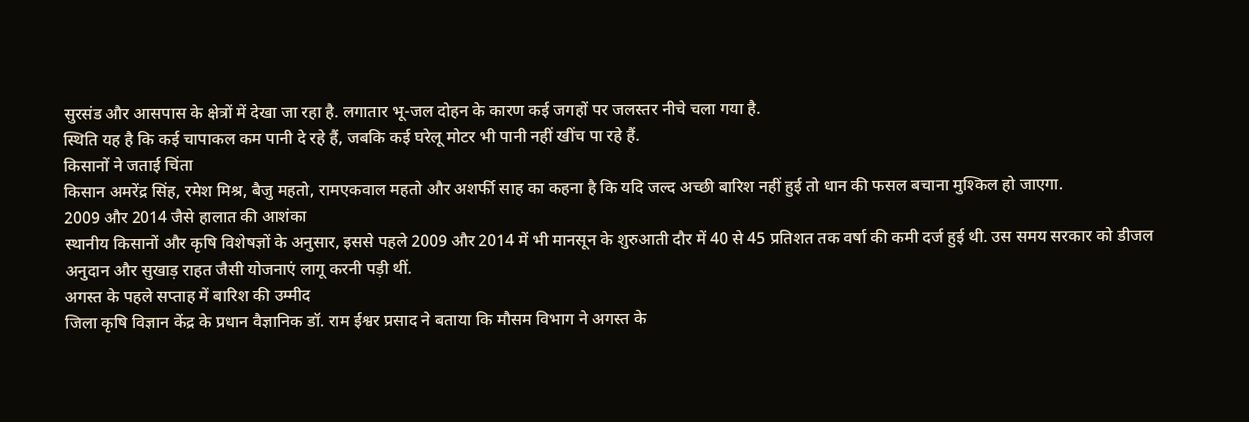सुरसंड और आसपास के क्षेत्रों में देखा जा रहा है. लगातार भू-जल दोहन के कारण कई जगहों पर जलस्तर नीचे चला गया है.
स्थिति यह है कि कई चापाकल कम पानी दे रहे हैं, जबकि कई घरेलू मोटर भी पानी नहीं खींच पा रहे हैं.
किसानों ने जताई चिंता
किसान अमरेंद्र सिंह, रमेश मिश्र, बैजु महतो, रामएकवाल महतो और अशर्फी साह का कहना है कि यदि जल्द अच्छी बारिश नहीं हुई तो धान की फसल बचाना मुश्किल हो जाएगा.
2009 और 2014 जैसे हालात की आशंका
स्थानीय किसानों और कृषि विशेषज्ञों के अनुसार, इससे पहले 2009 और 2014 में भी मानसून के शुरुआती दौर में 40 से 45 प्रतिशत तक वर्षा की कमी दर्ज हुई थी. उस समय सरकार को डीजल अनुदान और सुखाड़ राहत जैसी योजनाएं लागू करनी पड़ी थीं.
अगस्त के पहले सप्ताह में बारिश की उम्मीद
जिला कृषि विज्ञान केंद्र के प्रधान वैज्ञानिक डॉ. राम ईश्वर प्रसाद ने बताया कि मौसम विभाग ने अगस्त के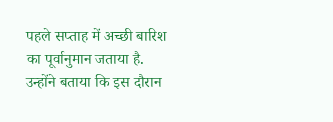पहले सप्ताह में अच्छी बारिश का पूर्वानुमान जताया है.
उन्होंने बताया कि इस दौरान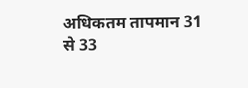अधिकतम तापमान 31 से 33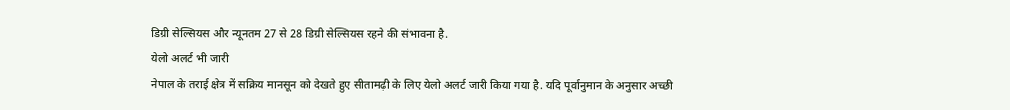डिग्री सेल्सियस और न्यूनतम 27 से 28 डिग्री सेल्सियस रहने की संभावना है.
येलो अलर्ट भी जारी
नेपाल के तराई क्षेत्र में सक्रिय मानसून को देखते हुए सीतामढ़ी के लिए येलो अलर्ट जारी किया गया है. यदि पूर्वानुमान के अनुसार अच्छी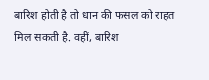बारिश होती है तो धान की फसल को राहत मिल सकती है. वहीं, बारिश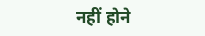नहीं होने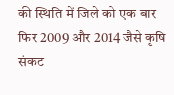की स्थिति में जिले को एक बार फिर 2009 और 2014 जैसे कृषि संकट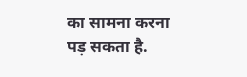का सामना करना पड़ सकता है.